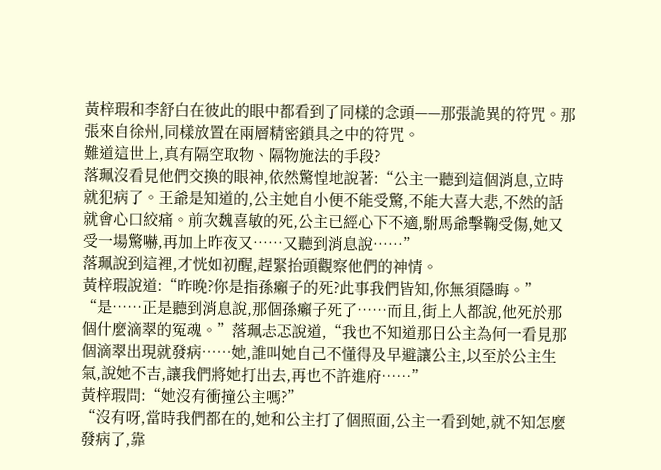黃梓瑕和李舒白在彼此的眼中都看到了同樣的念頭——那張詭異的符咒。那張來自徐州,同樣放置在兩層精密鎖具之中的符咒。
難道這世上,真有隔空取物、隔物施法的手段?
落珮沒看見他們交換的眼神,依然驚惶地說著:“公主一聽到這個消息,立時就犯病了。王爺是知道的,公主她自小便不能受驚,不能大喜大悲,不然的話就會心口絞痛。前次魏喜敏的死,公主已經心下不適,駙馬爺擊鞠受傷,她又受一場驚嚇,再加上昨夜又……又聽到消息說……”
落珮說到這裡,才恍如初醒,趕緊抬頭觀察他們的神情。
黃梓瑕說道:“昨晚?你是指孫癩子的死?此事我們皆知,你無須隱晦。”
“是……正是聽到消息說,那個孫癩子死了……而且,街上人都說,他死於那個什麼滴翠的冤魂。”落珮忐忑說道,“我也不知道那日公主為何一看見那個滴翠出現就發病……她,誰叫她自己不懂得及早避讓公主,以至於公主生氣,說她不吉,讓我們將她打出去,再也不許進府……”
黃梓瑕問:“她沒有衝撞公主嗎?”
“沒有呀,當時我們都在的,她和公主打了個照面,公主一看到她,就不知怎麼發病了,靠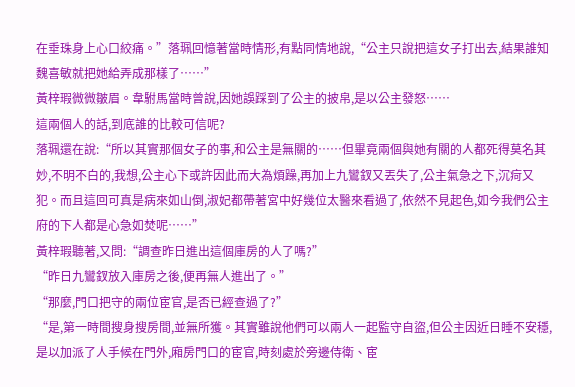在垂珠身上心口絞痛。”落珮回憶著當時情形,有點同情地說,“公主只說把這女子打出去,結果誰知魏喜敏就把她給弄成那樣了……”
黃梓瑕微微皺眉。韋駙馬當時曾說,因她誤踩到了公主的披帛,是以公主發怒……
這兩個人的話,到底誰的比較可信呢?
落珮還在說:“所以其實那個女子的事,和公主是無關的……但畢竟兩個與她有關的人都死得莫名其妙,不明不白的,我想,公主心下或許因此而大為煩躁,再加上九鸞釵又丟失了,公主氣急之下,沉疴又犯。而且這回可真是病來如山倒,淑妃都帶著宮中好幾位太醫來看過了,依然不見起色,如今我們公主府的下人都是心急如焚呢……”
黃梓瑕聽著,又問:“調查昨日進出這個庫房的人了嗎?”
“昨日九鸞釵放入庫房之後,便再無人進出了。”
“那麼,門口把守的兩位宦官,是否已經查過了?”
“是,第一時間搜身搜房間,並無所獲。其實雖說他們可以兩人一起監守自盜,但公主因近日睡不安穩,是以加派了人手候在門外,廂房門口的宦官,時刻處於旁邊侍衛、宦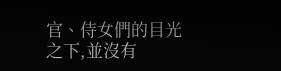官、侍女們的目光之下,並沒有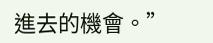進去的機會。”